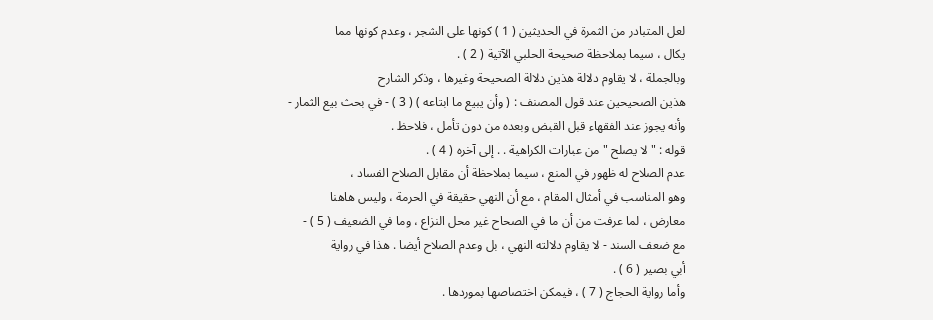لعل المتبادر من الثمرة في الحديثين ( 1 ) كونها على الشجر ، وعدم كونها مما
يكال ، سيما بملاحظة صحيحة الحلبي الآتية ( 2 ) .
وبالجملة ، لا يقاوم دلالة هذين دلالة الصحيحة وغيرها ، وذكر الشارح
هذين الصحيحين عند قول المصنف : ( وأن يبيع ما ابتاعه ) ( 3 ) - في بحث بيع الثمار -
وأنه يجوز عند الفقهاء قبل القبض وبعده من دون تأمل ، فلاحظ .
قوله : " لا يصلح " من عبارات الكراهية . . إلى آخره ( 4 ) .
عدم الصلاح له ظهور في المنع ، سيما بملاحظة أن مقابل الصلاح الفساد ،
وهو المناسب في أمثال المقام ، مع أن النهي حقيقة في الحرمة ، وليس هاهنا
معارض ، لما عرفت من أن ما في الصحاح غير محل النزاع ، وما في الضعيف ( 5 ) -
مع ضعف السند - لا يقاوم دلالته النهي ، بل وعدم الصلاح أيضا . هذا في رواية
أبي بصير ( 6 ) .
وأما رواية الحجاج ( 7 ) ، فيمكن اختصاصها بموردها .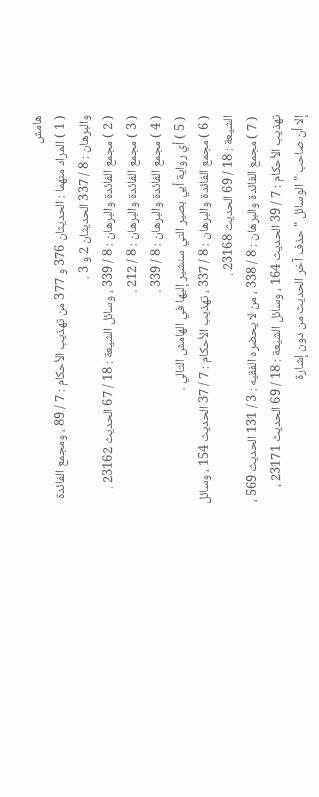هامش
( 1 ) المراد منهما : الحديثان 376 و 377 من تهذيب الأحكام : 7 / 89 ، ومجمع الفائدة
والبرهان : 8 / 337 الحديثان 2 و 3 .
( 2 ) مجمع الفائدة والبرهان : 8 / 339 ، وسائل الشيعة : 18 / 67 الحديث 23162 .
( 3 ) مجمع الفائدة والبرهان : 8 / 212 .
( 4 ) مجمع الفائدة والبرهان : 8 / 339 .
( 5 ) أي رواية أبي بصير التي سنشير إليها في الهامش التالي .
( 6 ) مجمع الفائدة والبرهان : 8 / 337 ، تهذيب الأحكام : 7 / 37 الحديث 154 ، وسائل
الشيعة : 18 / 69 الحديث 23168 .
( 7 ) مجمع الفائدة والبرهان : 8 / 338 ، من لا يحضره الفقيه : 3 / 131 الحديث 569 ،
تهذيب الأحكام : 7 / 39 الحديث 164 ، وسائل الشيعة : 18 / 69 الحديث 23171 ،
إلا أن صاحب " الوسائل " حذف آخر الحديث من دون إشارة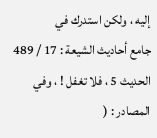إليه ، ولكن استدرك في
جامع أحاديث الشيعة : 17 / 489 الحديث 5 ، فلا تغفل ! ، وفي المصادر : (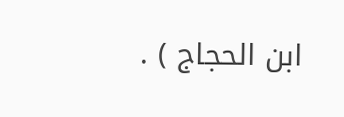ابن الحجاج ) .